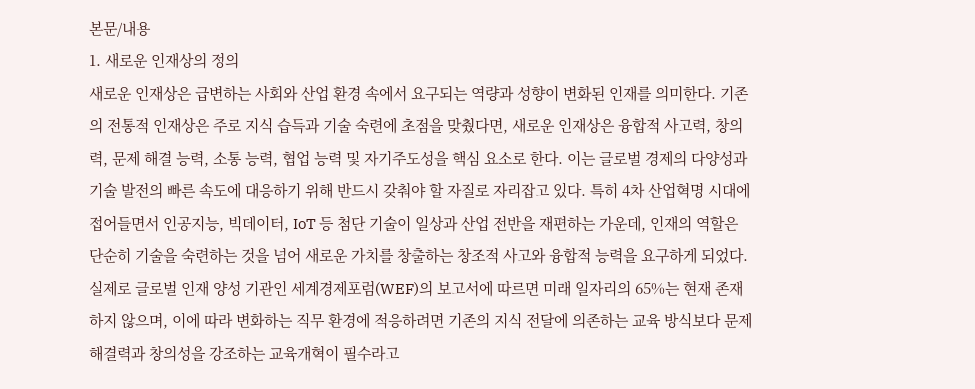본문/내용
1. 새로운 인재상의 정의
새로운 인재상은 급변하는 사회와 산업 환경 속에서 요구되는 역량과 성향이 변화된 인재를 의미한다. 기존의 전통적 인재상은 주로 지식 습득과 기술 숙련에 초점을 맞췄다면, 새로운 인재상은 융합적 사고력, 창의력, 문제 해결 능력, 소통 능력, 협업 능력 및 자기주도성을 핵심 요소로 한다. 이는 글로벌 경제의 다양성과 기술 발전의 빠른 속도에 대응하기 위해 반드시 갖춰야 할 자질로 자리잡고 있다. 특히 4차 산업혁명 시대에 접어들면서 인공지능, 빅데이터, IoT 등 첨단 기술이 일상과 산업 전반을 재편하는 가운데, 인재의 역할은 단순히 기술을 숙련하는 것을 넘어 새로운 가치를 창출하는 창조적 사고와 융합적 능력을 요구하게 되었다. 실제로 글로벌 인재 양성 기관인 세계경제포럼(WEF)의 보고서에 따르면 미래 일자리의 65%는 현재 존재하지 않으며, 이에 따라 변화하는 직무 환경에 적응하려면 기존의 지식 전달에 의존하는 교육 방식보다 문제 해결력과 창의성을 강조하는 교육개혁이 필수라고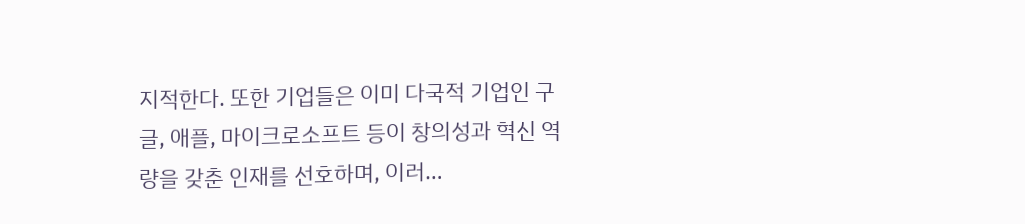지적한다. 또한 기업들은 이미 다국적 기업인 구글, 애플, 마이크로소프트 등이 창의성과 혁신 역량을 갖춘 인재를 선호하며, 이러…